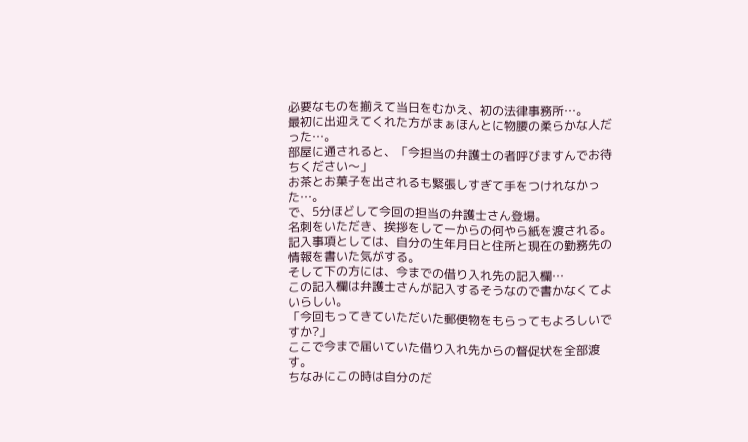必要なものを揃えて当日をむかえ、初の法律事務所…。
最初に出迎えてくれた方がまぁほんとに物腰の柔らかな人だった…。
部屋に通されると、「今担当の弁護士の者呼びますんでお待ちください〜」
お茶とお菓子を出されるも緊張しすぎて手をつけれなかった…。
で、5分ほどして今回の担当の弁護士さん登場。
名刺をいただき、挨拶をしてーからの何やら紙を渡される。
記入事項としては、自分の生年月日と住所と現在の勤務先の情報を書いた気がする。
そして下の方には、今までの借り入れ先の記入欄…
この記入欄は弁護士さんが記入するそうなので書かなくてよいらしい。
「今回もってきていただいた郵便物をもらってもよろしいですか?」
ここで今まで届いていた借り入れ先からの督促状を全部渡す。
ちなみにこの時は自分のだ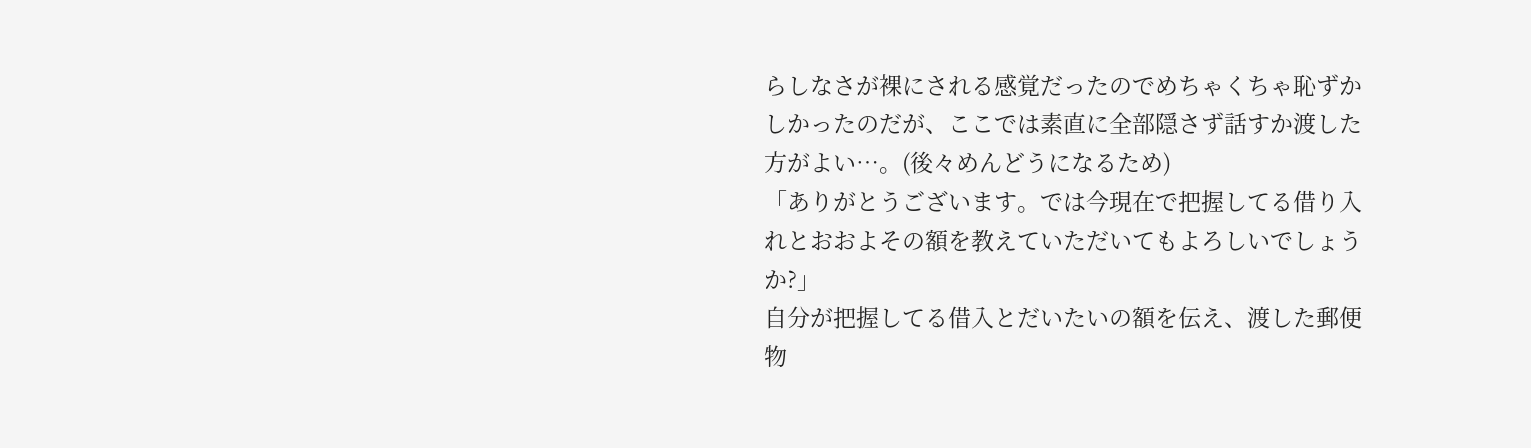らしなさが裸にされる感覚だったのでめちゃくちゃ恥ずかしかったのだが、ここでは素直に全部隠さず話すか渡した方がよい…。(後々めんどうになるため)
「ありがとうございます。では今現在で把握してる借り入れとおおよその額を教えていただいてもよろしいでしょうか?」
自分が把握してる借入とだいたいの額を伝え、渡した郵便物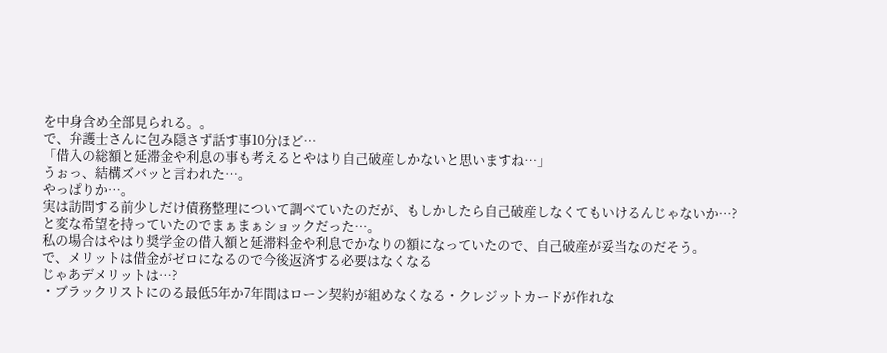を中身含め全部見られる。。
で、弁護士さんに包み隠さず話す事10分ほど…
「借入の総額と延滞金や利息の事も考えるとやはり自己破産しかないと思いますね…」
うぉっ、結構ズバッと言われた…。
やっぱりか…。
実は訪問する前少しだけ債務整理について調べていたのだが、もしかしたら自己破産しなくてもいけるんじゃないか…?
と変な希望を持っていたのでまぁまぁショックだった…。
私の場合はやはり奨学金の借入額と延滞料金や利息でかなりの額になっていたので、自己破産が妥当なのだそう。
で、メリットは借金がゼロになるので今後返済する必要はなくなる
じゃあデメリットは…?
・ブラックリストにのる最低5年か7年間はローン契約が組めなくなる・クレジットカードが作れな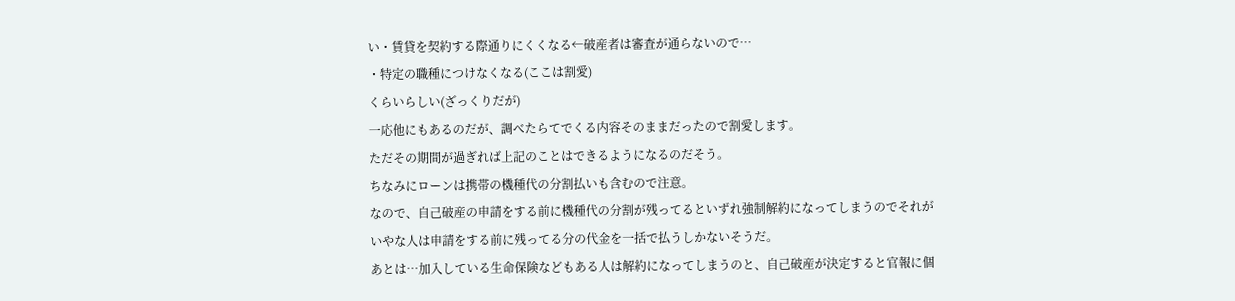い・賃貸を契約する際通りにくくなる←破産者は審査が通らないので…
・特定の職種につけなくなる(ここは割愛)
くらいらしい(ざっくりだが)
一応他にもあるのだが、調べたらてでくる内容そのままだったので割愛します。
ただその期間が過ぎれば上記のことはできるようになるのだそう。
ちなみにローンは携帯の機種代の分割払いも含むので注意。
なので、自己破産の申請をする前に機種代の分割が残ってるといずれ強制解約になってしまうのでそれがいやな人は申請をする前に残ってる分の代金を一括で払うしかないそうだ。
あとは…加入している生命保険などもある人は解約になってしまうのと、自己破産が決定すると官報に個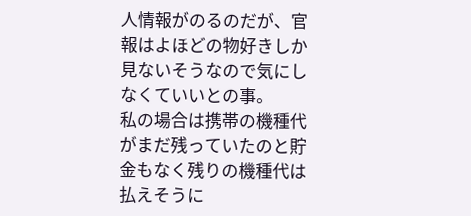人情報がのるのだが、官報はよほどの物好きしか見ないそうなので気にしなくていいとの事。
私の場合は携帯の機種代がまだ残っていたのと貯金もなく残りの機種代は払えそうに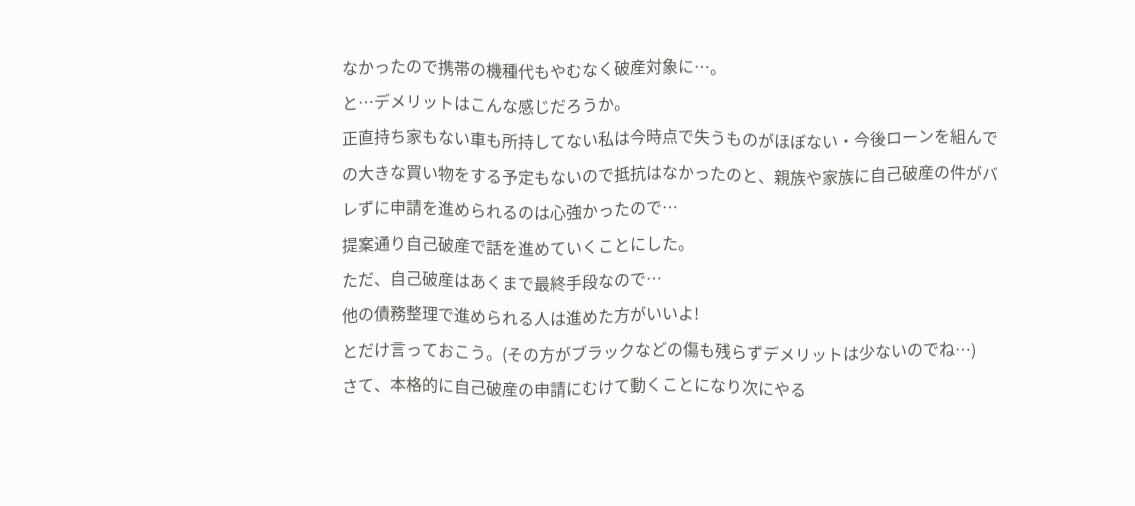なかったので携帯の機種代もやむなく破産対象に…。
と…デメリットはこんな感じだろうか。
正直持ち家もない車も所持してない私は今時点で失うものがほぼない・今後ローンを組んでの大きな買い物をする予定もないので抵抗はなかったのと、親族や家族に自己破産の件がバレずに申請を進められるのは心強かったので…
提案通り自己破産で話を進めていくことにした。
ただ、自己破産はあくまで最終手段なので…
他の債務整理で進められる人は進めた方がいいよ!
とだけ言っておこう。(その方がブラックなどの傷も残らずデメリットは少ないのでね…)
さて、本格的に自己破産の申請にむけて動くことになり次にやる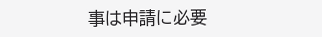事は申請に必要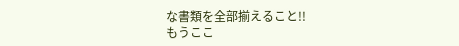な書類を全部揃えること!!
もうここ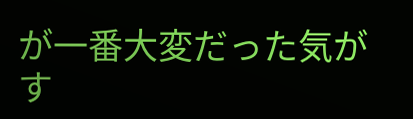が一番大変だった気がす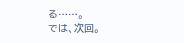る……。
では、次回。